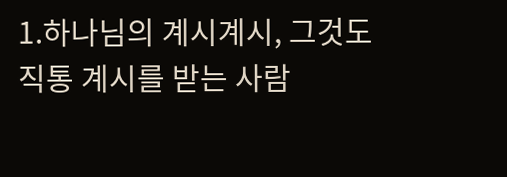1.하나님의 계시계시, 그것도 직통 계시를 받는 사람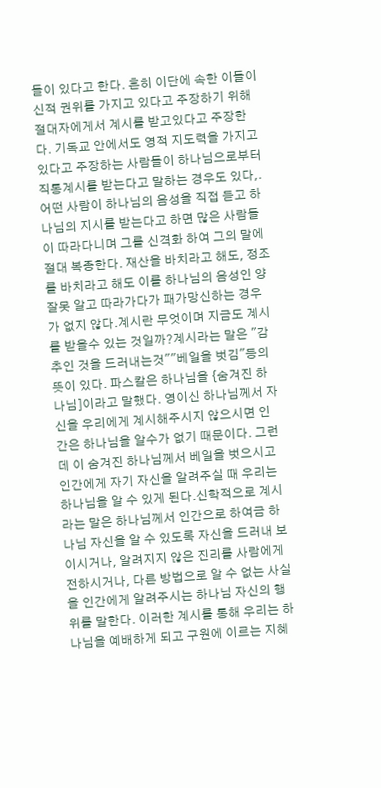들이 있다고 한다. 흔히 이단에 속한 이들이 신적 권위를 가지고 있다고 주장하기 위해 절대자에게서 계시를 받고있다고 주장한다. 기독교 안에서도 영적 지도력을 가지고 있다고 주장하는 사람들이 하나님으로부터 직통계시를 받는다고 말하는 경우도 있다,.어떤 사람이 하나님의 음성을 직접 듣고 하나님의 지시를 받는다고 하면 많은 사람들이 따라다니며 그를 신격화 하여 그의 말에 절대 복종한다. 재산을 바치라고 해도, 정조를 바치라고 해도 이를 하나님의 음성인 양 잘못 알고 따라가다가 패가망신하는 경우가 없지 않다.계시란 무엇이며 지금도 계시를 받을수 있는 것일까?계시라는 말은 "감추인 것을 드러내는것""베일을 벗김"등의 뜻이 있다. 파스칼은 하나님을 {숨겨진 하나님]이라고 말했다. 영이신 하나님께서 자신을 우리에게 계시해주시지 않으시면 인간은 하나님을 알수가 없기 때문이다. 그런데 이 숨겨진 하나님께서 베일을 벗으시고 인간에게 자기 자신을 알려주실 때 우리는 하나님을 알 수 있게 된다.신학적으로 계시라는 말은 하나님께서 인간으로 하여금 하나님 자신을 알 수 있도록 자신을 드러내 보이시거나, 알려지지 않은 진리를 사람에게 전하시거나, 다른 방법으로 알 수 없는 사실을 인간에게 알려주시는 하나님 자신의 행위를 말한다. 이러한 계시를 통해 우리는 하나님을 예배하게 되고 구원에 이르는 지혜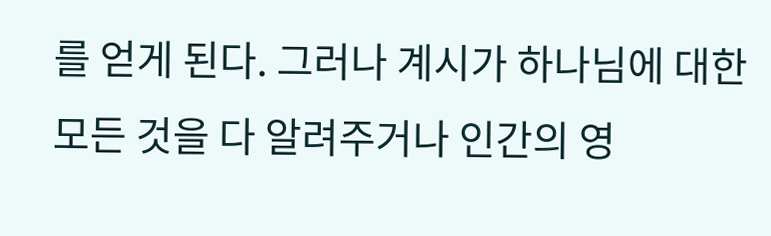를 얻게 된다. 그러나 계시가 하나님에 대한 모든 것을 다 알려주거나 인간의 영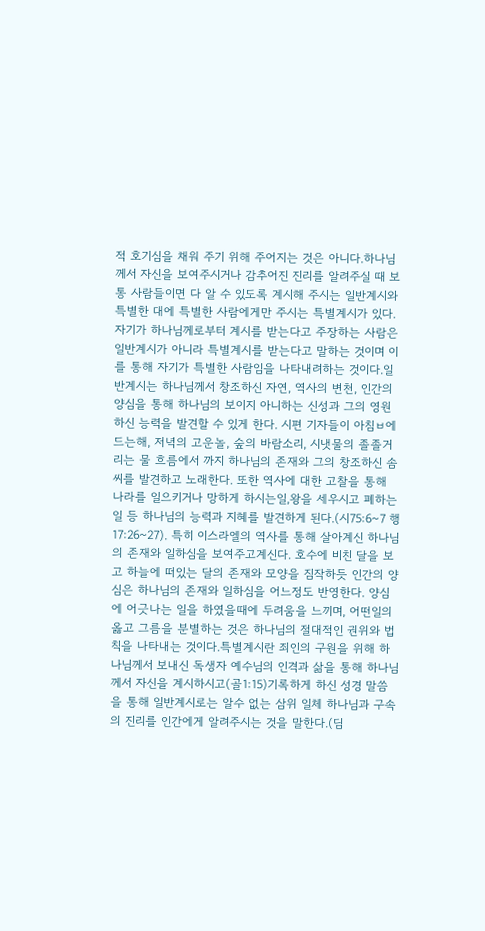적 호기심을 채워 주기 위해 주어지는 것은 아니다.하나님께서 자신을 보여주시거나 감추어진 진리를 알려주실 때 보통 사람들이면 다 알 수 있도록 계시해 주시는 일반계시와 특별한 대에 특별한 사람에게만 주시는 특별계시가 있다. 자기가 하나님께로부터 계시를 받는다고 주장하는 사람은 일반계시가 아니라 특별계시를 받는다고 말하는 것이며 이를 통해 자기가 특별한 사람임을 나타내려하는 것이다.일반계시는 하나님께서 창조하신 자연, 역사의 변천, 인간의 양심을 통해 하나님의 보이지 아니하는 신성과 그의 영원하신 능력을 발견할 수 있게 한다. 시편 기자들이 아침ㅂ에 드는해, 저녁의 고운놀, 숲의 바람소리, 시냇물의 졸졸거리는 물 흐름에서 까지 하나님의 존재와 그의 창조하신 솜씨를 발견하고 노래한다. 또한 역사에 대한 고찰을 통해 나라를 일으키거나 망하게 하시는일,왕을 세우시고 폐하는 일 등 하나님의 능력과 지혜를 발견하게 된다.(시75:6~7 행17:26~27). 특히 이스라엘의 역사를 통해 살아계신 하나님의 존재와 일하심을 보여주고계신다. 호수에 비친 달을 보고 하늘에 떠있는 달의 존재와 모양을 짐작하듯 인간의 양심은 하나님의 존재와 일하심을 어느정도 반영한다. 양심에 어긋나는 일을 하였을때에 두려움을 느끼며, 어떤일의 옳고 그름을 분별하는 것은 하나님의 절대적인 권위와 법칙을 나타내는 것이다.특별계시란 죄인의 구원을 위해 하나님께서 보내신 독생자 예수님의 인격과 삶을 통해 하나님께서 자신을 계시하시고(골1:15)기록하게 하신 성경 말씀을 통해 일반계시로는 알수 없는 삼위 일체 하나님과 구속의 진리를 인간에게 알려주시는 것을 말한다.(딤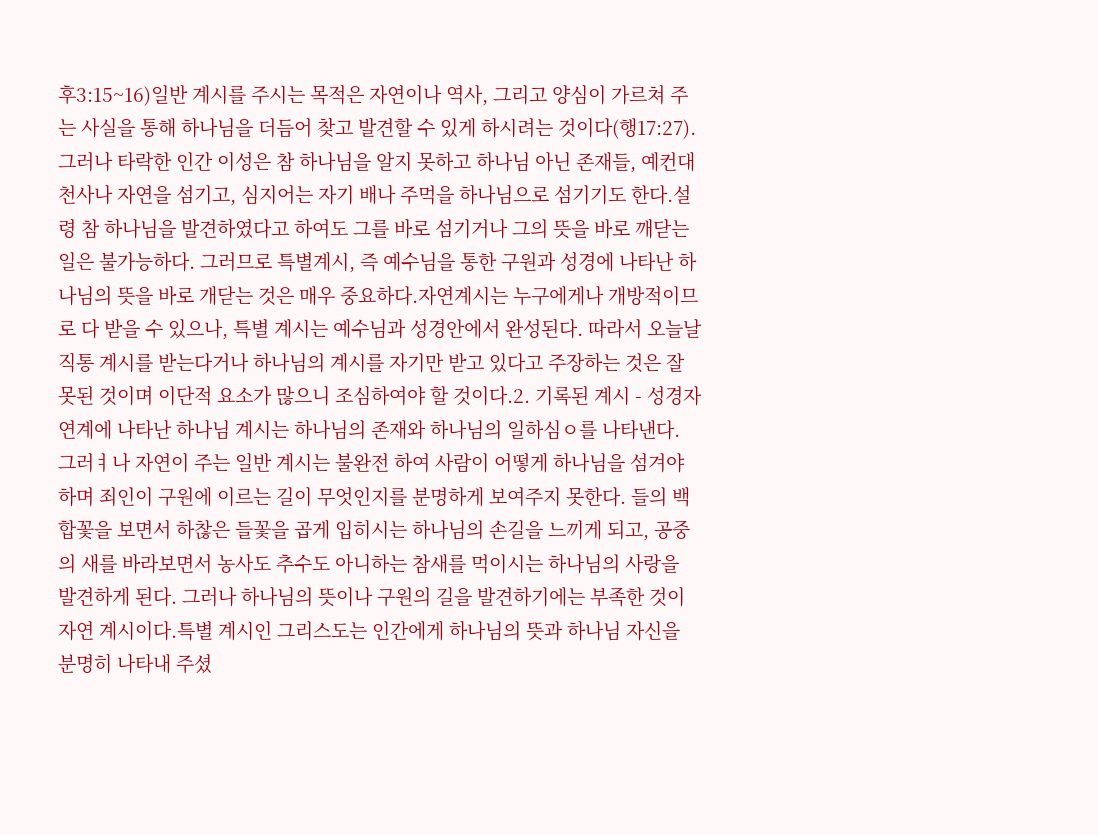후3:15~16)일반 계시를 주시는 목적은 자연이나 역사, 그리고 양심이 가르쳐 주는 사실을 통해 하나님을 더듬어 찾고 발견할 수 있게 하시려는 것이다(행17:27). 그러나 타락한 인간 이성은 참 하나님을 알지 못하고 하나님 아닌 존재들, 예컨대 천사나 자연을 섬기고, 심지어는 자기 배나 주먹을 하나님으로 섬기기도 한다.설령 참 하나님을 발견하였다고 하여도 그를 바로 섬기거나 그의 뜻을 바로 깨닫는 일은 불가능하다. 그러므로 특별계시, 즉 예수님을 통한 구원과 성경에 나타난 하나님의 뜻을 바로 개닫는 것은 매우 중요하다.자연계시는 누구에게나 개방적이므로 다 받을 수 있으나, 특별 계시는 예수님과 성경안에서 완성된다. 따라서 오늘날 직통 계시를 받는다거나 하나님의 계시를 자기만 받고 있다고 주장하는 것은 잘못된 것이며 이단적 요소가 많으니 조심하여야 할 것이다.2. 기록된 계시 - 성경자연계에 나타난 하나님 계시는 하나님의 존재와 하나님의 일하심ㅇ를 나타낸다. 그러ㅕ나 자연이 주는 일반 계시는 불완전 하여 사람이 어떻게 하나님을 섬겨야 하며 죄인이 구원에 이르는 길이 무엇인지를 분명하게 보여주지 못한다. 들의 백합꽃을 보면서 하찮은 들꽃을 곱게 입히시는 하나님의 손길을 느끼게 되고, 공중의 새를 바라보면서 농사도 추수도 아니하는 참새를 먹이시는 하나님의 사랑을 발견하게 된다. 그러나 하나님의 뜻이나 구원의 길을 발견하기에는 부족한 것이 자연 계시이다.특별 계시인 그리스도는 인간에게 하나님의 뜻과 하나님 자신을 분명히 나타내 주셨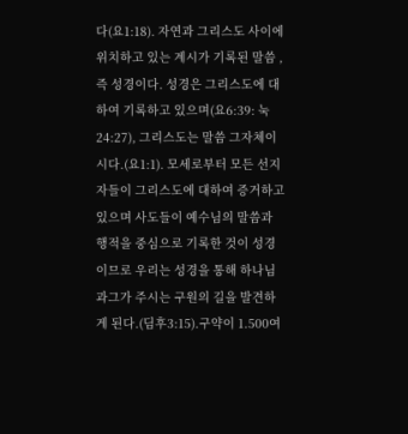다(요1:18). 자연과 그리스도 사이에 위치하고 있는 계시가 기록된 말씀 , 즉 성경이다. 성경은 그리스도에 대하여 기록하고 있으며(요6:39: 눅24:27), 그리스도는 말씀 그자체이시다.(요1:1). 모세로부터 모든 선지자들이 그리스도에 대하여 증거하고 있으며 사도들이 예수님의 말씀과 행적을 중심으로 기록한 것이 성경이므로 우리는 성경을 통해 하나님과그가 주시는 구원의 길을 발견하게 된다.(딤후3:15).구약이 1.500여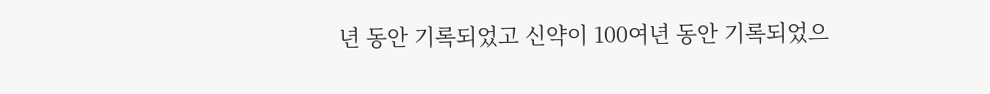년 동안 기록되었고 신약이 100여년 동안 기록되었으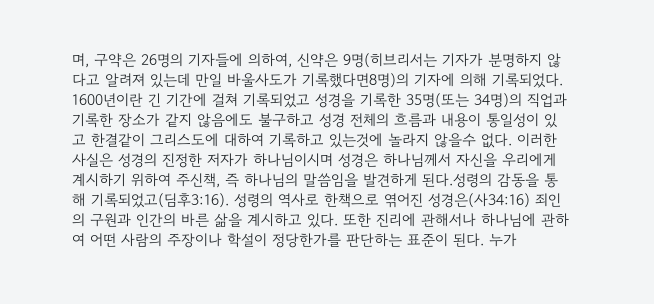며, 구약은 26명의 기자들에 의하여, 신약은 9명(히브리서는 기자가 분명하지 않다고 알려져 있는데 만일 바울사도가 기록했다면8명)의 기자에 의해 기록되었다. 1600년이란 긴 기간에 걸쳐 기록되었고 성경을 기록한 35명(또는 34명)의 직업과 기록한 장소가 같지 않음에도 불구하고 성경 전체의 흐름과 내용이 통일성이 있고 한결같이 그리스도에 대하여 기록하고 있는것에 놀라지 않을수 없다. 이러한 사실은 성경의 진정한 저자가 하나님이시며 성경은 하나님께서 자신을 우리에게 계시하기 위하여 주신책, 즉 하나님의 말씀임을 발견하게 된다.성령의 감동을 통해 기록되었고(딤후3:16). 성령의 역사로 한책으로 엮어진 성경은(사34:16) 죄인의 구원과 인간의 바른 삶을 계시하고 있다. 또한 진리에 관해서나 하나님에 관하여 어떤 사람의 주장이나 학설이 정당한가를 판단하는 표준이 된다. 누가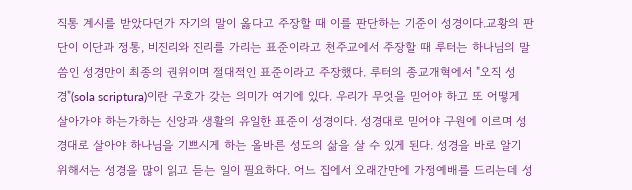직통 계시를 받았다던가 자기의 말이 옳다고 주장할 때 이를 판단하는 기준이 성경이다.교황의 판단이 이단과 정통, 비진리와 진리를 가리는 표준이라고 천주교에서 주장할 때 루터는 하나님의 말씀인 성경만이 최종의 권위이며 절대적인 표준이라고 주장했다. 루터의 종교개혁에서 "오직 성경"(sola scriptura)이란 구호가 갖는 의미가 여기에 있다. 우리가 무엇을 믿어야 하고 또 어떻게 살아가야 하는가하는 신앙과 생활의 유일한 표준이 성경이다. 성경대로 믿어야 구원에 이르며 성경대로 살아야 하나님을 기쁘시게 하는 올바른 성도의 삶을 살 수 있게 된다. 성경을 바로 알기 위해서는 성경을 많이 읽고 듣는 일이 필요하다. 어느 집에서 오래간만에 가정예배를 드리는데 성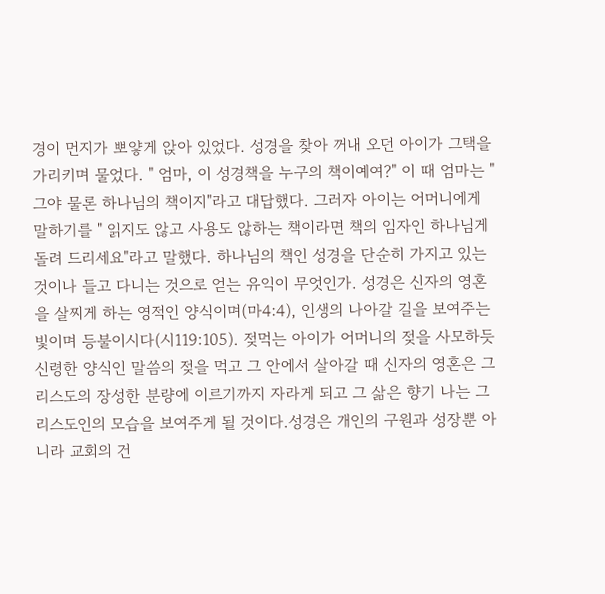경이 먼지가 뽀얗게 앉아 있었다. 성경을 찾아 꺼내 오던 아이가 그택을 가리키며 물었다. " 엄마, 이 성경책을 누구의 책이예여?" 이 때 엄마는 "그야 물론 하나님의 책이지"라고 대답했다. 그러자 아이는 어머니에게 말하기를 " 읽지도 않고 사용도 않하는 책이라면 책의 임자인 하나님게 돌려 드리세요"라고 말했다. 하나님의 책인 성경을 단순히 가지고 있는 것이나 들고 다니는 것으로 얻는 유익이 무엇인가. 성경은 신자의 영혼을 살찌게 하는 영적인 양식이며(마4:4), 인생의 나아갈 길을 보여주는 빛이며 등불이시다(시119:105). 젖먹는 아이가 어머니의 젖을 사모하듯 신령한 양식인 말씀의 젖을 먹고 그 안에서 살아갈 때 신자의 영혼은 그리스도의 장성한 분량에 이르기까지 자라게 되고 그 삶은 향기 나는 그리스도인의 모습을 보여주게 될 것이다.성경은 개인의 구원과 성장뿐 아니라 교회의 건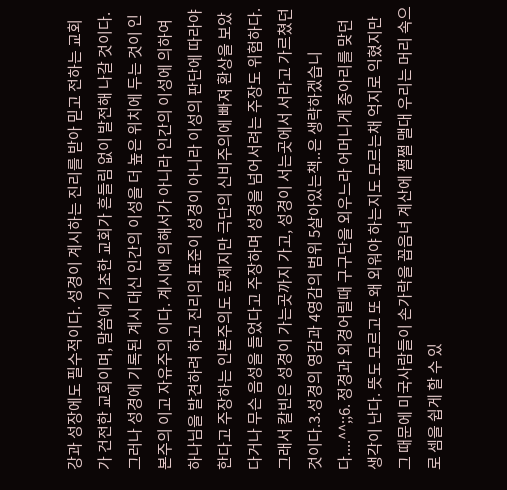강과 성장에도 필수적이다. 성경이 계시하는 진리를 받아 믿고 전하는 교회가 건전한 교회이며, 말씀에 기초한 교회가 흔들림 없이 발전해 나갈 것이다. 그러나 성경에 기록된 계시 대신 인간의 이성을 더 높은 위치에 두는 것이 인본주의 이고 자유주의 이다. 계시에 의해서가 아니라 인간의 이성에 의하여 하나님을 발견하려 하고 진리의 표준이 성경이 아니라 이성의 판단에 따라야 한다고 주장하는 인본주의도 문제지만 극단의 신비주의에 빠져 환상을 보았다거나 무슨 음성을 들었다고 주장하며 성경을 넘어서려는 주장도 위험하다. 그래서 칼빈은 성경이 가는곳까지 가고, 성경이 서는곳에서 서라고 가르쳤던 것이다.3.성경의 영감과 4영감의 범위 5살아있는책..은 생략하겠습니다....^^;;6. 정경과 외경어릴때 구구단을 외우느라 어머니게 종아리를 맞던 생각이 난다. 뜻도 모르고 또 왜 외워야 하는지도 모르는채 억지로 익혔지만 그 때문에 미국사람들이 손가락을 꼽음녀 계산에 쩔쩔 맬대 우리는 머리 속으로 셈을 쉽게 할 수 있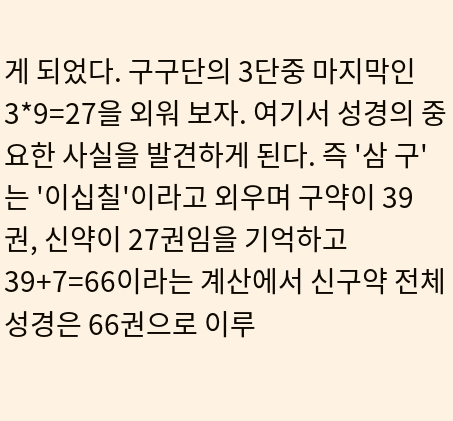게 되었다. 구구단의 3단중 마지막인 3*9=27을 외워 보자. 여기서 성경의 중요한 사실을 발견하게 된다. 즉 '삼 구'는 '이십칠'이라고 외우며 구약이 39권, 신약이 27권임을 기억하고39+7=66이라는 계산에서 신구약 전체 성경은 66권으로 이루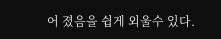어 졌음을 쉽게 외울수 있다.